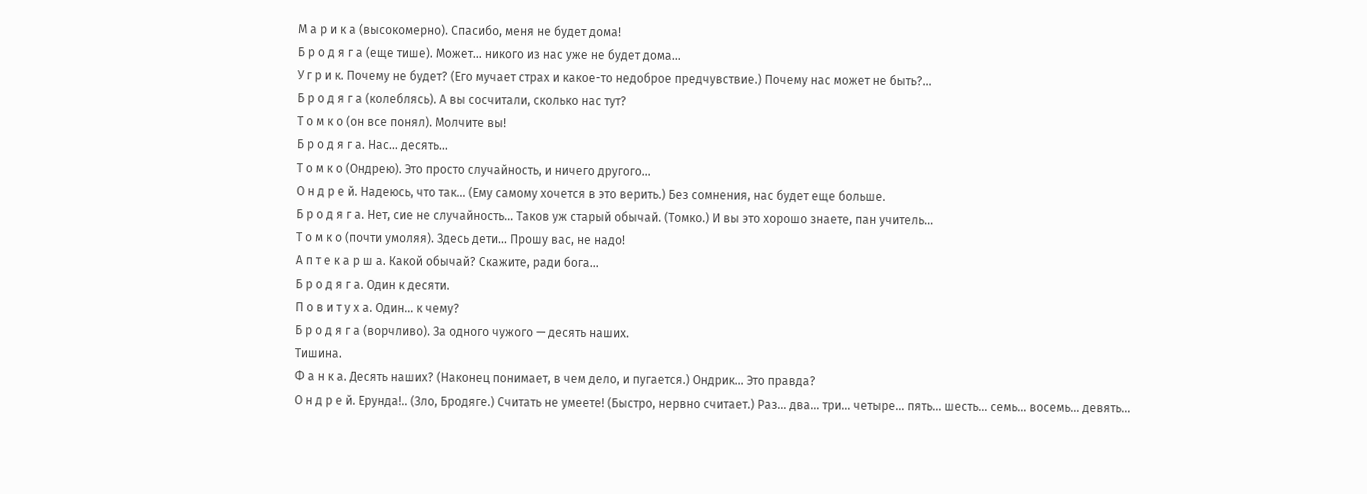М а р и к а (высокомерно). Спасибо, меня не будет дома!
Б р о д я г а (еще тише). Может… никого из нас уже не будет дома…
У г р и к. Почему не будет? (Его мучает страх и какое-то недоброе предчувствие.) Почему нас может не быть?…
Б р о д я г а (колеблясь). А вы сосчитали, сколько нас тут?
Т о м к о (он все понял). Молчите вы!
Б р о д я г а. Нас… десять…
Т о м к о (Ондрею). Это просто случайность, и ничего другого…
О н д р е й. Надеюсь, что так… (Ему самому хочется в это верить.) Без сомнения, нас будет еще больше.
Б р о д я г а. Нет, сие не случайность… Таков уж старый обычай. (Томко.) И вы это хорошо знаете, пан учитель…
Т о м к о (почти умоляя). Здесь дети… Прошу вас, не надо!
А п т е к а р ш а. Какой обычай? Скажите, ради бога…
Б р о д я г а. Один к десяти.
П о в и т у х а. Один… к чему?
Б р о д я г а (ворчливо). За одного чужого — десять наших.
Тишина.
Ф а н к а. Десять наших? (Наконец понимает, в чем дело, и пугается.) Ондрик… Это правда?
О н д р е й. Ерунда!.. (Зло, Бродяге.) Считать не умеете! (Быстро, нервно считает.) Раз… два… три… четыре… пять… шесть… семь… восемь… девять…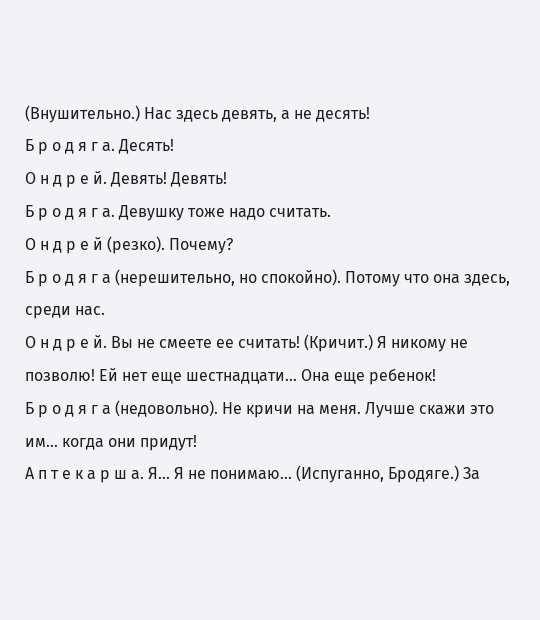(Внушительно.) Нас здесь девять, а не десять!
Б р о д я г а. Десять!
О н д р е й. Девять! Девять!
Б р о д я г а. Девушку тоже надо считать.
О н д р е й (резко). Почему?
Б р о д я г а (нерешительно, но спокойно). Потому что она здесь, среди нас.
О н д р е й. Вы не смеете ее считать! (Кричит.) Я никому не позволю! Ей нет еще шестнадцати… Она еще ребенок!
Б р о д я г а (недовольно). Не кричи на меня. Лучше скажи это им… когда они придут!
А п т е к а р ш а. Я… Я не понимаю… (Испуганно, Бродяге.) За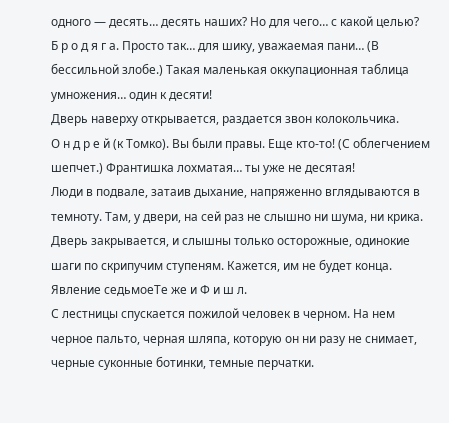одного — десять… десять наших? Но для чего… с какой целью?
Б р о д я г а. Просто так… для шику, уважаемая пани… (В бессильной злобе.) Такая маленькая оккупационная таблица умножения… один к десяти!
Дверь наверху открывается, раздается звон колокольчика.
О н д р е й (к Томко). Вы были правы. Еще кто-то! (С облегчением шепчет.) Франтишка лохматая… ты уже не десятая!
Люди в подвале, затаив дыхание, напряженно вглядываются в темноту. Там, у двери, на сей раз не слышно ни шума, ни крика. Дверь закрывается, и слышны только осторожные, одинокие шаги по скрипучим ступеням. Кажется, им не будет конца.
Явление седьмоеТе же и Ф и ш л.
С лестницы спускается пожилой человек в черном. На нем черное пальто, черная шляпа, которую он ни разу не снимает, черные суконные ботинки, темные перчатки.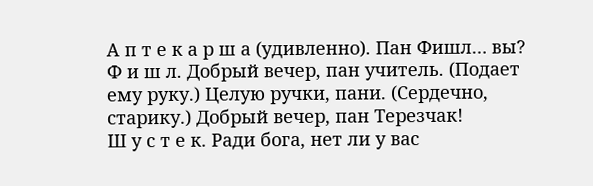А п т е к а р ш а (удивленно). Пан Фишл… вы?
Ф и ш л. Добрый вечер, пан учитель. (Подает ему руку.) Целую ручки, пани. (Сердечно, старику.) Добрый вечер, пан Терезчак!
Ш у с т е к. Ради бога, нет ли у вас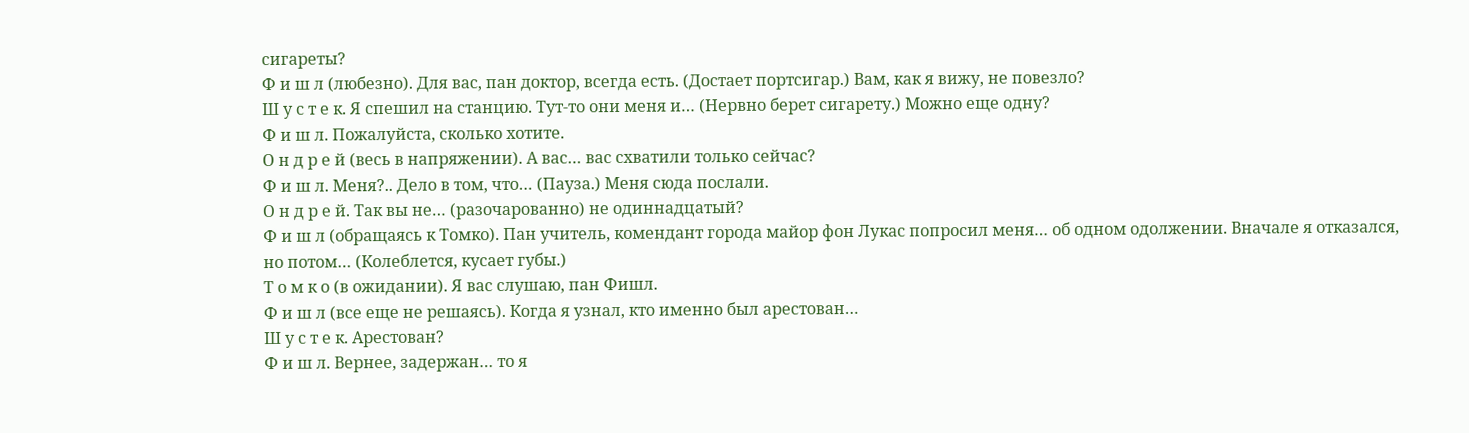сигареты?
Ф и ш л (любезно). Для вас, пан доктор, всегда есть. (Достает портсигар.) Вам, как я вижу, не повезло?
Ш у с т е к. Я спешил на станцию. Тут-то они меня и… (Нервно берет сигарету.) Можно еще одну?
Ф и ш л. Пожалуйста, сколько хотите.
О н д р е й (весь в напряжении). А вас… вас схватили только сейчас?
Ф и ш л. Меня?.. Дело в том, что… (Пауза.) Меня сюда послали.
О н д р е й. Так вы не… (разочарованно) не одиннадцатый?
Ф и ш л (обращаясь к Томко). Пан учитель, комендант города майор фон Лукас попросил меня… об одном одолжении. Вначале я отказался, но потом… (Колеблется, кусает губы.)
Т о м к о (в ожидании). Я вас слушаю, пан Фишл.
Ф и ш л (все еще не решаясь). Когда я узнал, кто именно был арестован…
Ш у с т е к. Арестован?
Ф и ш л. Вернее, задержан… то я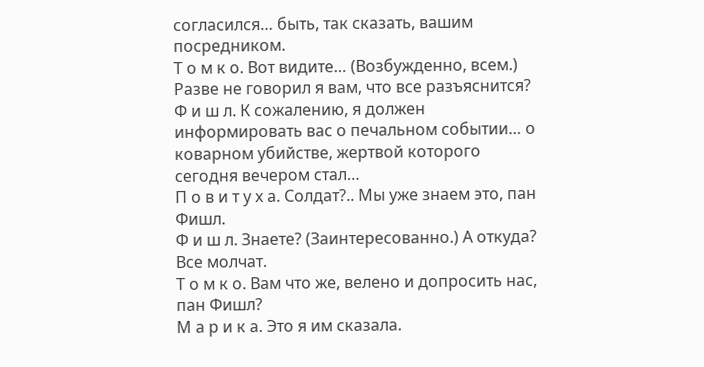согласился… быть, так сказать, вашим посредником.
Т о м к о. Вот видите… (Возбужденно, всем.) Разве не говорил я вам, что все разъяснится?
Ф и ш л. К сожалению, я должен информировать вас о печальном событии… о коварном убийстве, жертвой которого сегодня вечером стал…
П о в и т у х а. Солдат?.. Мы уже знаем это, пан Фишл.
Ф и ш л. Знаете? (Заинтересованно.) А откуда?
Все молчат.
Т о м к о. Вам что же, велено и допросить нас, пан Фишл?
М а р и к а. Это я им сказала.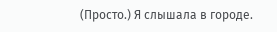(Просто.) Я слышала в городе.